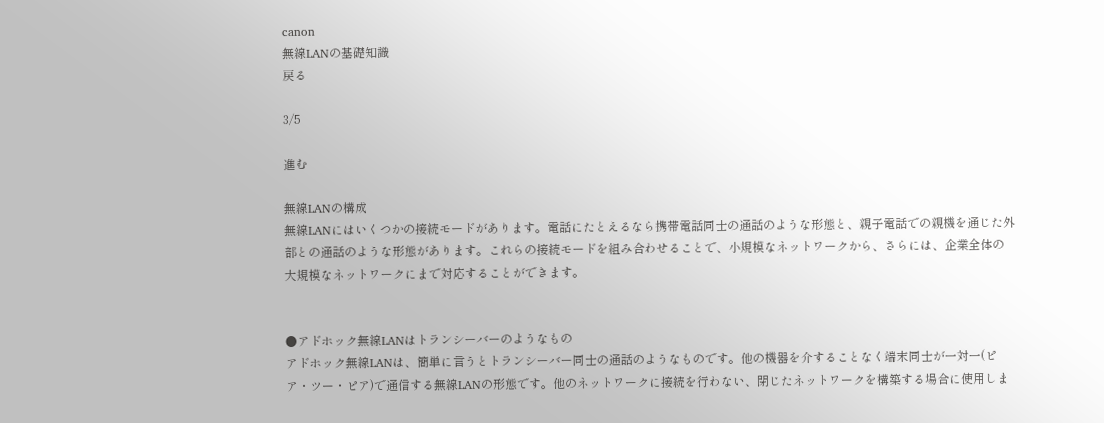canon
無線LANの基礎知識
戻る

3/5

進む

無線LANの構成
無線LANにはいくつかの接続モードがあります。電話にたとえるなら携帯電話同士の通話のような形態と、親子電話での親機を通じた外部との通話のような形態があります。これらの接続モードを組み合わせることで、小規模なネットワークから、さらには、企業全体の大規模なネットワークにまで対応することができます。


●アドホック無線LANはトランシーバーのようなもの
アドホック無線LANは、簡単に言うとトランシーバー同士の通話のようなものです。他の機器を介することなく端末同士が一対一(ピア・ツー・ピア)で通信する無線LANの形態です。他のネットワークに接続を行わない、閉じたネットワークを構築する場合に使用しま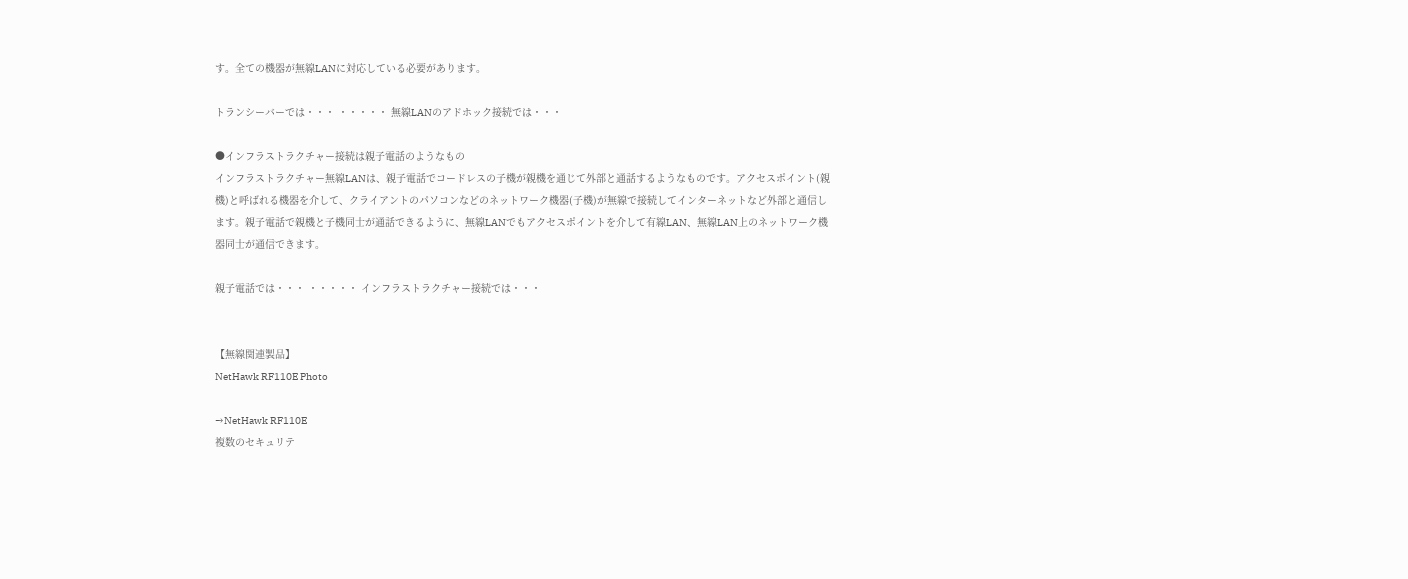す。全ての機器が無線LANに対応している必要があります。

トランシーバーでは・・・ ・・・・・ 無線LANのアドホック接続では・・・

●インフラストラクチャー接続は親子電話のようなもの
インフラストラクチャー無線LANは、親子電話でコードレスの子機が親機を通じて外部と通話するようなものです。アクセスポイント(親機)と呼ばれる機器を介して、クライアントのパソコンなどのネットワーク機器(子機)が無線で接続してインターネットなど外部と通信します。親子電話で親機と子機同士が通話できるように、無線LANでもアクセスポイントを介して有線LAN、無線LAN上のネットワーク機器同士が通信できます。

親子電話では・・・ ・・・・・ インフラストラクチャー接続では・・・


【無線関連製品】
NetHawk RF110E Photo

→NetHawk RF110E
複数のセキュリテ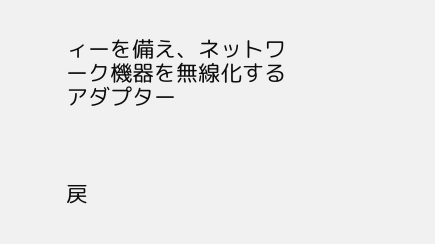ィーを備え、ネットワーク機器を無線化するアダプター



戻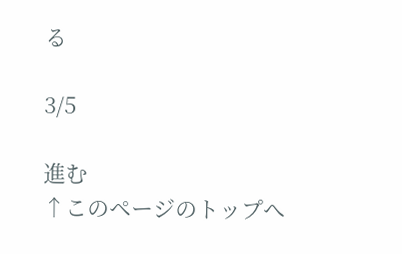る

3/5

進む
↑このページのトップへ